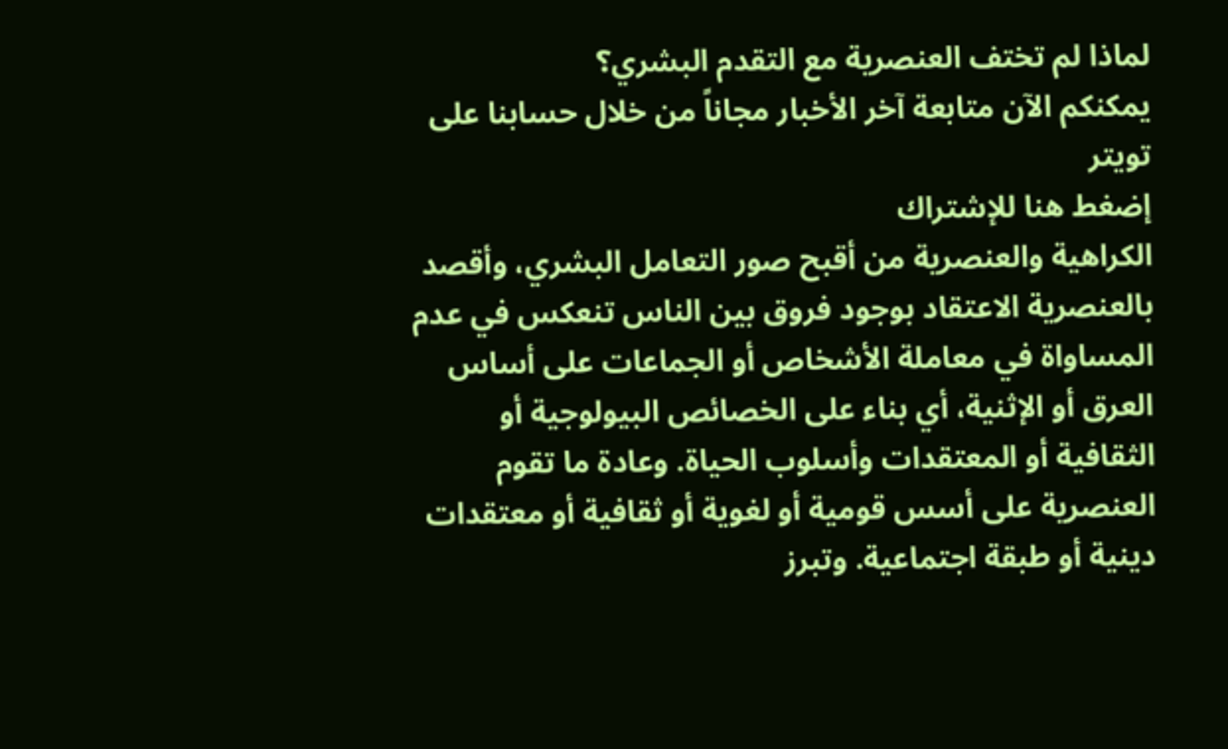لماذا لم تختف العنصرية مع التقدم البشري؟
يمكنكم الآن متابعة آخر الأخبار مجاناً من خلال حسابنا على تويتر
إضغط هنا للإشتراك
الكراهية والعنصرية من أقبح صور التعامل البشري، وأقصد بالعنصرية الاعتقاد بوجود فروق بين الناس تنعكس في عدم المساواة في معاملة الأشخاص أو الجماعات على أساس العرق أو الإثنية، أي بناء على الخصائص البيولوجية أو الثقافية أو المعتقدات وأسلوب الحياة. وعادة ما تقوم العنصرية على أسس قومية أو لغوية أو ثقافية أو معتقدات دينية أو طبقة اجتماعية. وتبرز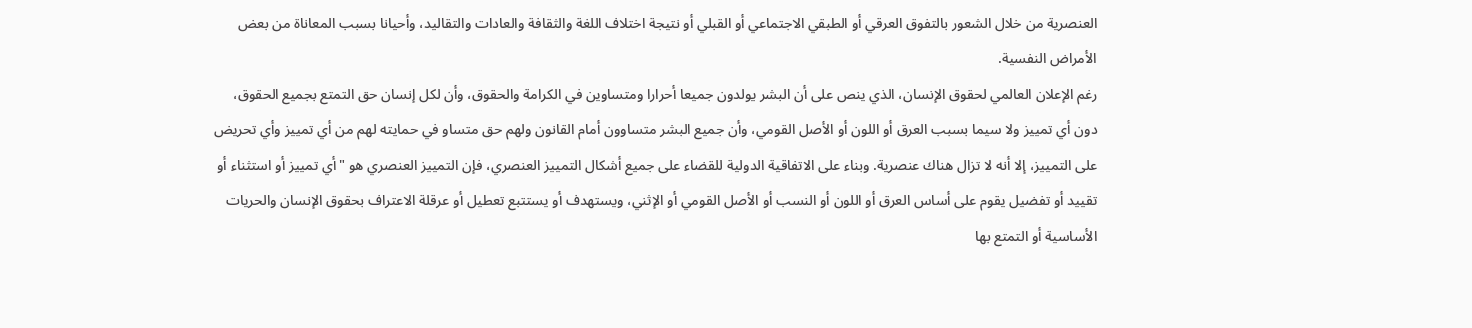العنصرية من خلال الشعور بالتفوق العرقي أو الطبقي الاجتماعي أو القبلي أو نتيجة اختلاف اللغة والثقافة والعادات والتقاليد، وأحيانا بسبب المعاناة من بعض الأمراض النفسية.
رغم الإعلان العالمي لحقوق الإنسان، الذي ينص على أن البشر يولدون جميعا أحرارا ومتساوين في الكرامة والحقوق، وأن لكل إنسان حق التمتع بجميع الحقوق، دون أي تمييز ولا سيما بسبب العرق أو اللون أو الأصل القومي، وأن جميع البشر متساوون أمام القانون ولهم حق متساو في حمايته لهم من أي تمييز وأي تحريض على التمييز، إلا أنه لا تزال هناك عنصرية. وبناء على الاتفاقية الدولية للقضاء على جميع أشكال التمييز العنصري، فإن التمييز العنصري هو "أي تمييز أو استثناء أو تقييد أو تفضيل يقوم على أساس العرق أو اللون أو النسب أو الأصل القومي أو الإثني، ويستهدف أو يستتبع تعطيل أو عرقلة الاعتراف بحقوق الإنسان والحريات الأساسية أو التمتع بها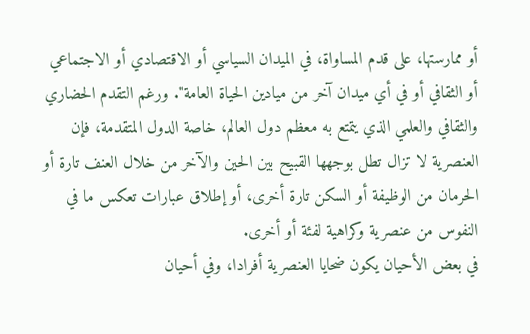أو ممارستها، على قدم المساواة، في الميدان السياسي أو الاقتصادي أو الاجتماعي أو الثقافي أو في أي ميدان آخر من ميادين الحياة العامة". ورغم التقدم الحضاري والثقافي والعلمي الذي يتمتع به معظم دول العالم، خاصة الدول المتقدمة، فإن العنصرية لا تزال تطل بوجهها القبيح بين الحين والآخر من خلال العنف تارة أو الحرمان من الوظيفة أو السكن تارة أخرى، أو إطلاق عبارات تعكس ما في النفوس من عنصرية وكراهية لفئة أو أخرى.
في بعض الأحيان يكون ضحايا العنصرية أفرادا، وفي أحيان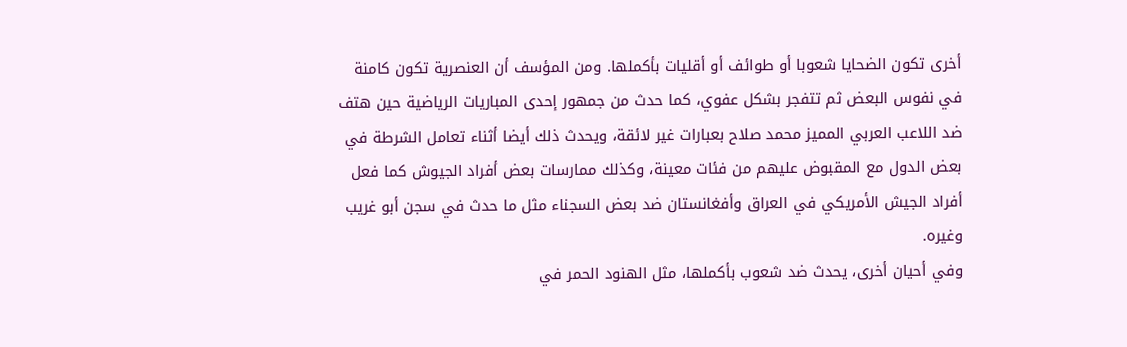أخرى تكون الضحايا شعوبا أو طوائف أو أقليات بأكملها. ومن المؤسف أن العنصرية تكون كامنة في نفوس البعض ثم تتفجر بشكل عفوي، كما حدث من جمهور إحدى المباريات الرياضية حين هتف ضد اللاعب العربي المميز محمد صلاح بعبارات غير لائقة، ويحدث ذلك أيضا أثناء تعامل الشرطة في بعض الدول مع المقبوض عليهم من فئات معينة، وكذلك ممارسات بعض أفراد الجيوش كما فعل أفراد الجيش الأمريكي في العراق وأفغانستان ضد بعض السجناء مثل ما حدث في سجن أبو غريب وغيره.
وفي أحيان أخرى، يحدث ضد شعوب بأكملها، مثل الهنود الحمر في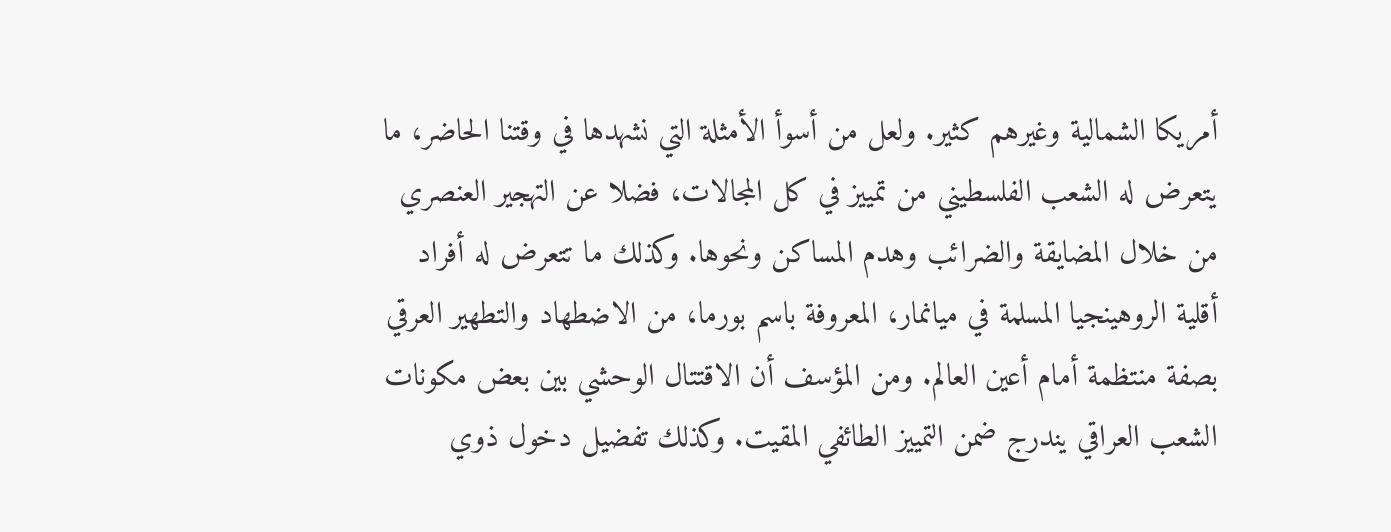أمريكا الشمالية وغيرهم كثير. ولعل من أسوأ الأمثلة التي نشهدها في وقتنا الحاضر، ما يتعرض له الشعب الفلسطيني من تمييز في كل المجالات، فضلا عن التهجير العنصري من خلال المضايقة والضرائب وهدم المساكن ونحوها. وكذلك ما تتعرض له أفراد أقلية الروهينجيا المسلمة في ميانمار، المعروفة باسم بورما، من الاضطهاد والتطهير العرقي بصفة منتظمة أمام أعين العالم. ومن المؤسف أن الاقتتال الوحشي بين بعض مكونات الشعب العراقي يندرج ضمن التمييز الطائفي المقيت. وكذلك تفضيل دخول ذوي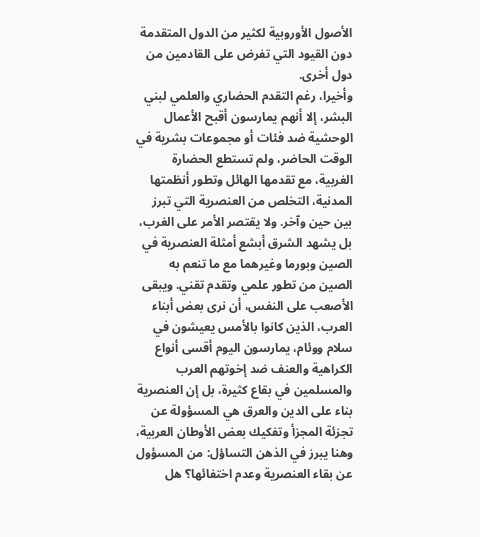الأصول الأوروبية لكثير من الدول المتقدمة دون القيود التي تفرض على القادمين من دول أخرى.
وأخيرا، رغم التقدم الحضاري والعلمي لبني البشر، إلا أنهم يمارسون أقبح الأعمال الوحشية ضد فئات أو مجموعات بشرية في الوقت الحاضر، ولم تستطع الحضارة الغربية، مع تقدمها الهائل وتطور أنظمتها المدنية، التخلص من العنصرية التي تبرز بين حين وآخر. ولا يقتصر الأمر على الغرب، بل يشهد الشرق أبشع أمثلة العنصرية في الصين وبورما وغيرهما مع ما تنعم به الصين من تطور علمي وتقدم تقني. ويبقى الأصعب على النفس، أن نرى بعض أبناء العرب، الذين كانوا بالأمس يعيشون في سلام ووئام، يمارسون اليوم أقسى أنواع الكراهية والعنف ضد إخوتهم العرب والمسلمين في بقاع كثيرة، بل إن العنصرية بناء على الدين والعرق هي المسؤولة عن تجزئة المجزأ وتفكيك بعض الأوطان العربية، وهنا يبرز في الذهن التساؤل: من المسؤول عن بقاء العنصرية وعدم اختفائها؟ هل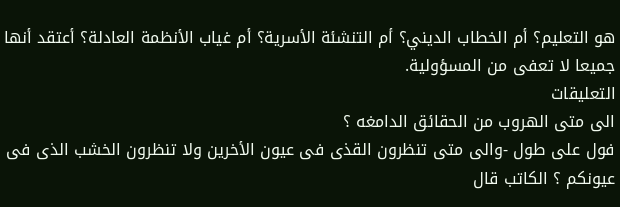هو التعليم؟ أم الخطاب الديني؟ أم التنشئة الأسرية؟ أم غياب الأنظمة العادلة؟ أعتقد أنها جميعا لا تعفى من المسؤولية.
التعليقات
الى متى الهروب من الحقائق الدامغه ؟
فول على طول -والى متى تنظرون القذى فى عيون الأخرين ولا تنظرون الخشب الذى فى عيونكم ؟ الكاتب قال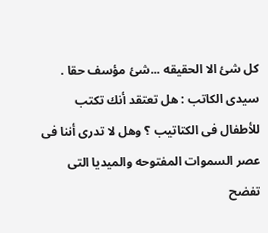كل شئ الا الحقيقه ...شئ مؤسف حقا . سيدى الكاتب : هل تعتقد أنك تكتب للأطفال فى الكتاتيب ؟ وهل لا تدرى أننا فى عصر السموات المفتوحه والميديا التى تفضح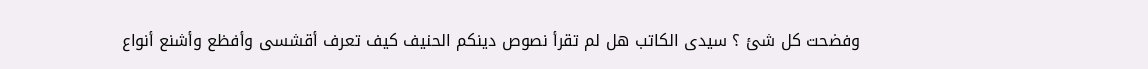وفضحت كل شئ ؟ سيدى الكاتب هل لم تقرأ نصوص دينكم الحنيف كيف تعرف أقشسى وأفظع وأشنع أنواع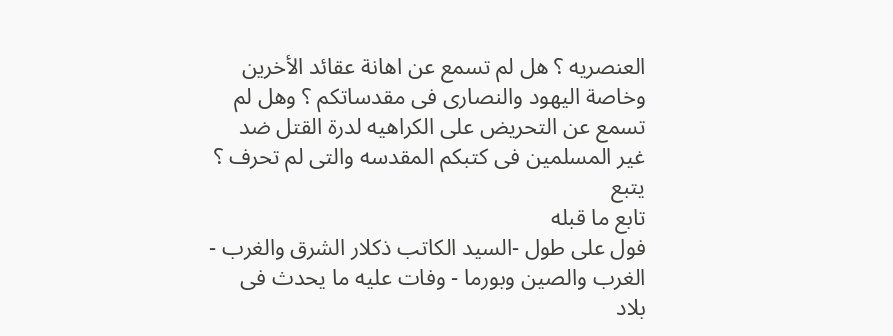العنصريه ؟ هل لم تسمع عن اهانة عقائد الأخرين وخاصة اليهود والنصارى فى مقدساتكم ؟ وهل لم تسمع عن التحريض على الكراهيه لدرة القتل ضد غير المسلمين فى كتبكم المقدسه والتى لم تحرف ؟ يتبع
تابع ما قبله
فول على طول -السيد الكاتب ذكلار الشرق والغرب - الغرب والصين وبورما - وفات عليه ما يحدث فى بلاد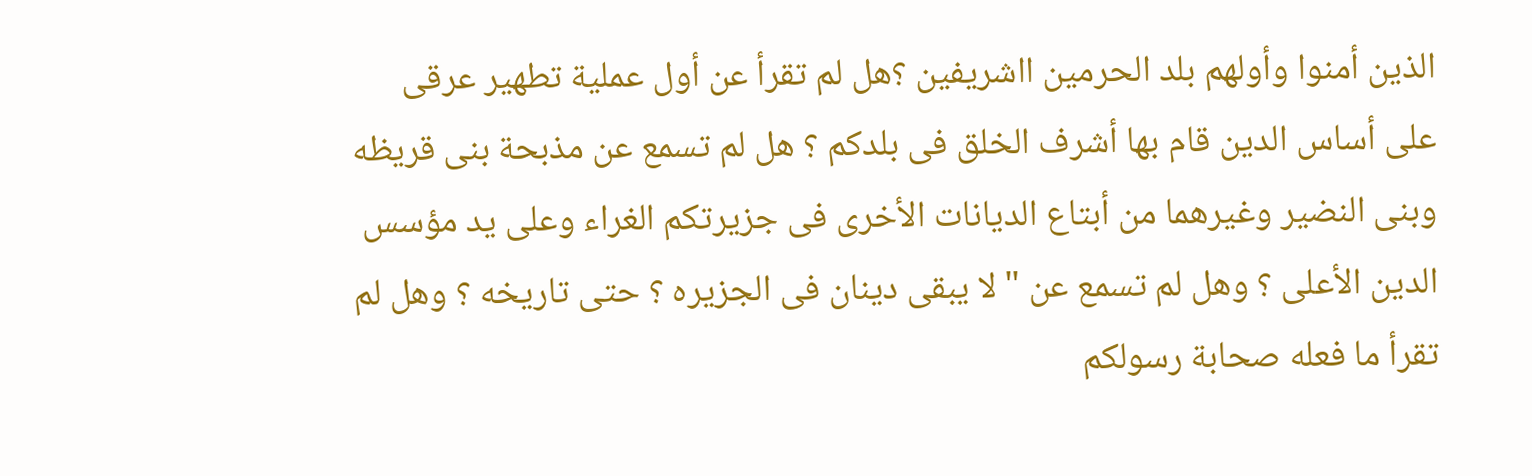الذين أمنوا وأولهم بلد الحرمين ااشريفين ؟هل لم تقرأ عن أول عملية تطهير عرقى على أساس الدين قام بها أشرف الخلق فى بلدكم ؟ هل لم تسمع عن مذبحة بنى قريظه وبنى النضير وغيرهما من أبتاع الديانات الأخرى فى جزيرتكم الغراء وعلى يد مؤسس الدين الأعلى ؟ وهل لم تسمع عن " لا يبقى دينان فى الجزيره ؟ حتى تاريخه ؟ وهل لم تقرأ ما فعله صحابة رسولكم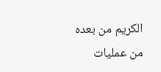الكريم من بعده من عمليات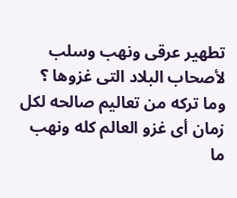تطهير عرقى ونهب وسلب لأصحاب البلاد التى غزوها ؟ وما تركه من تعاليم صالحه لكل زمان أى غزو العالم كله ونهب ما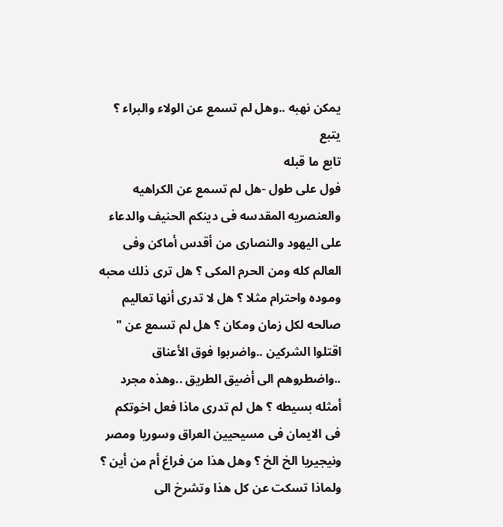يمكن نهبه ..وهل لم تسمع عن الولاء والبراء ؟ يتبع
تابع ما قبله
فول على طول -هل لم تسمع عن الكراهيه والعنصريه المقدسه فى دينكم الحنيف والدعاء على اليهود والنصارى من أقدس أماكن وفى العالم كله ومن الحرم المكى ؟ هل ترى ذلك محبه وموده واحترام مثلا ؟ هل لا تدرى أنها تعاليم صالحه لكل زمان ومكان ؟ هل لم تسمع عن " اقتلوا الشركين ..واضربوا فوق الأعناق ..واضطروهم الى أضيق الطريق ..وهذه مجرد أمثله بسيطه ؟ هل لم تدرى ماذا فعل اخوتكم فى الايمان فى مسيحيين العراق وسوريا ومصر ونيجيريا الخ الخ ؟ وهل هذا من فراغ أم من أين ؟ ولماذا تسكت عن كل هذا وتشرخ الى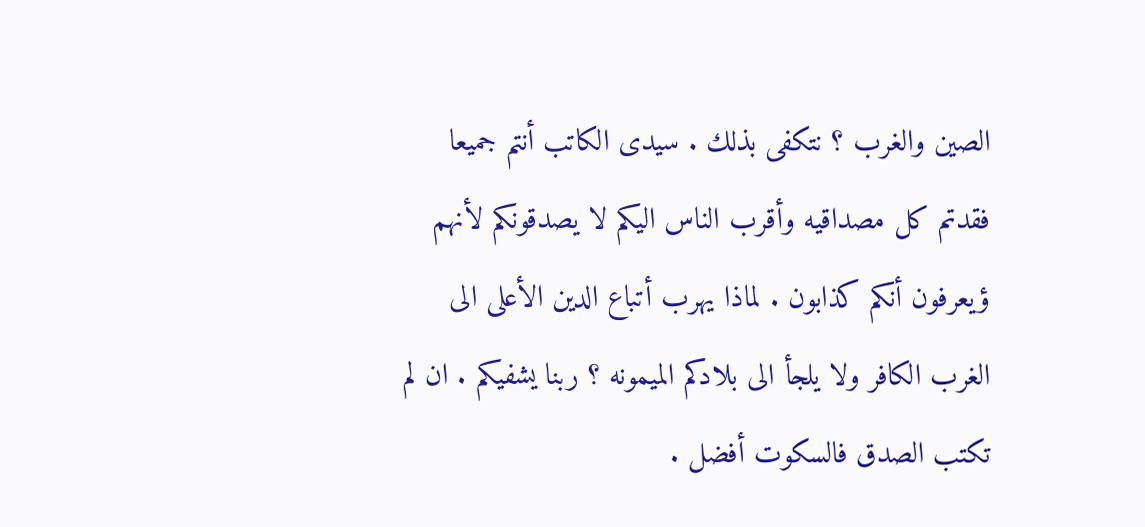الصين والغرب ؟ نتكفى بذلك . سيدى الكاتب أنتم جميعا فقدتم كل مصداقيه وأقرب الناس اليكم لا يصدقونكم لأنهم ؤيعرفون أنكم كذابون . لماذا يهرب أتباع الدين الأعلى الى الغرب الكافر ولا يلجأ الى بلادكم الميمونه ؟ ربنا يشفيكم . ان لم تكتب الصدق فالسكوت أفضل .